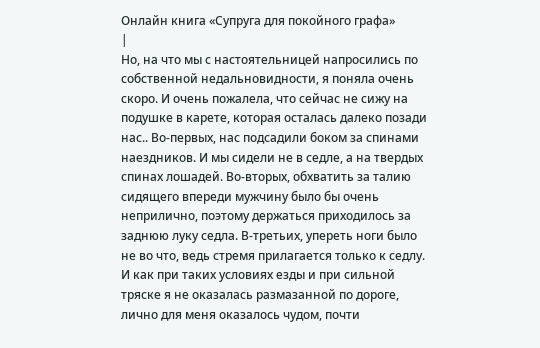Онлайн книга «Супруга для покойного графа»
|
Но, на что мы с настоятельницей напросились по собственной недальновидности, я поняла очень скоро. И очень пожалела, что сейчас не сижу на подушке в карете, которая осталась далеко позади нас.. Во-первых, нас подсадили боком за спинами наездников. И мы сидели не в седле, а на твердых спинах лошадей. Во-вторых, обхватить за талию сидящего впереди мужчину было бы очень неприлично, поэтому держаться приходилось за заднюю луку седла. В-третьих, упереть ноги было не во что, ведь стремя прилагается только к седлу. И как при таких условиях езды и при сильной тряске я не оказалась размазанной по дороге, лично для меня оказалось чудом, почти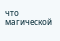что магической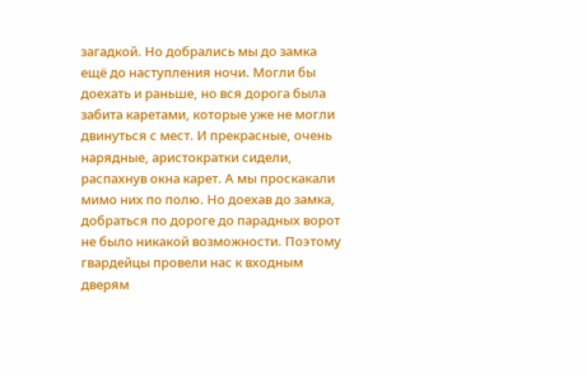загадкой. Но добрались мы до замка ещё до наступления ночи. Могли бы доехать и раньше, но вся дорога была забита каретами, которые уже не могли двинуться с мест. И прекрасные, очень нарядные, аристократки сидели, распахнув окна карет. А мы проскакали мимо них по полю. Но доехав до замка, добраться по дороге до парадных ворот не было никакой возможности. Поэтому гвардейцы провели нас к входным дверям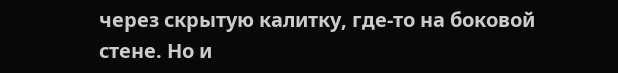через скрытую калитку, где-то на боковой стене. Но и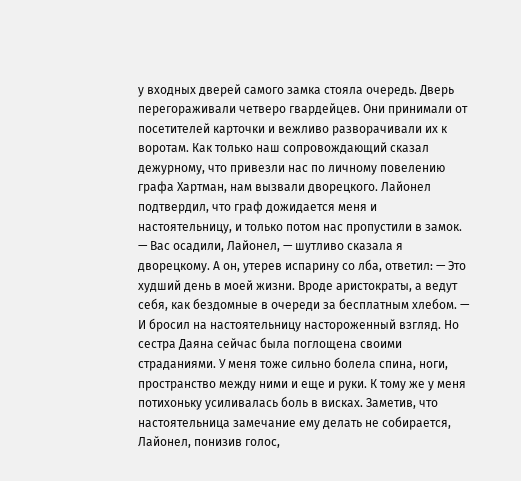у входных дверей самого замка стояла очередь. Дверь перегораживали четверо гвардейцев. Они принимали от посетителей карточки и вежливо разворачивали их к воротам. Как только наш сопровождающий сказал дежурному, что привезли нас по личному повелению графа Хартман, нам вызвали дворецкого. Лайонел подтвердил, что граф дожидается меня и настоятельницу, и только потом нас пропустили в замок. — Вас осадили, Лайонел, — шутливо сказала я дворецкому. А он, утерев испарину со лба, ответил: — Это худший день в моей жизни. Вроде аристократы, а ведут себя, как бездомные в очереди за бесплатным хлебом. — И бросил на настоятельницу настороженный взгляд. Но сестра Даяна сейчас была поглощена своими страданиями. У меня тоже сильно болела спина, ноги, пространство между ними и еще и руки. К тому же у меня потихоньку усиливалась боль в висках. Заметив, что настоятельница замечание ему делать не собирается, Лайонел, понизив голос,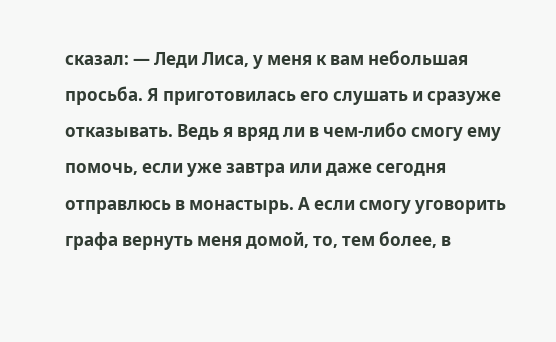сказал: — Леди Лиса, у меня к вам небольшая просьба. Я приготовилась его слушать и сразуже отказывать. Ведь я вряд ли в чем-либо смогу ему помочь, если уже завтра или даже сегодня отправлюсь в монастырь. А если смогу уговорить графа вернуть меня домой, то, тем более, в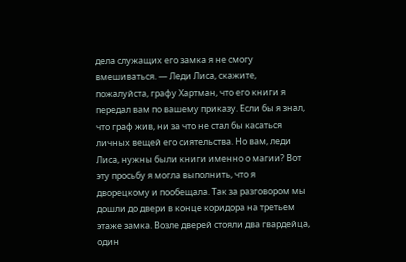дела служащих его замка я не смогу вмешиваться. — Леди Лиса, скажите, пожалуйста, графу Хартман, что его книги я передал вам по вашему приказу. Если бы я знал, что граф жив, ни за что не стал бы касаться личных вещей его сиятельства. Но вам, леди Лиса, нужны были книги именно о магии? Вот эту просьбу я могла выполнить, что я дворецкому и пообещала. Так за разговором мы дошли до двери в конце коридора на третьем этаже замка. Возле дверей стояли два гвардейца, один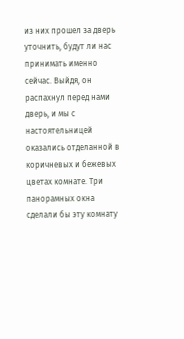из них прошел за дверь уточнить, будут ли нас принимать именно сейчас. Выйдя, он распахнул перед нами дверь, и мы с настоятельницей оказались отделанной в коричневых и бежевых цветах комнате. Три панорамных окна сделали бы эту комнату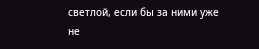светлой, если бы за ними уже не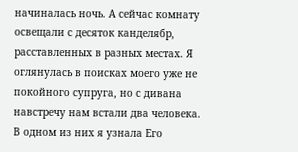начиналась ночь. А сейчас комнату освещали с десяток канделябр, расставленных в разных местах. Я оглянулась в поисках моего уже не покойного супруга, но с дивана навстречу нам встали два человека. В одном из них я узнала Его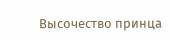Высочество принца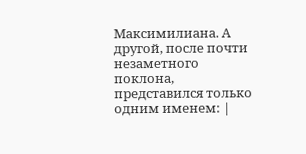Максимилиана. А другой, после почти незаметного поклона, представился только одним именем: |